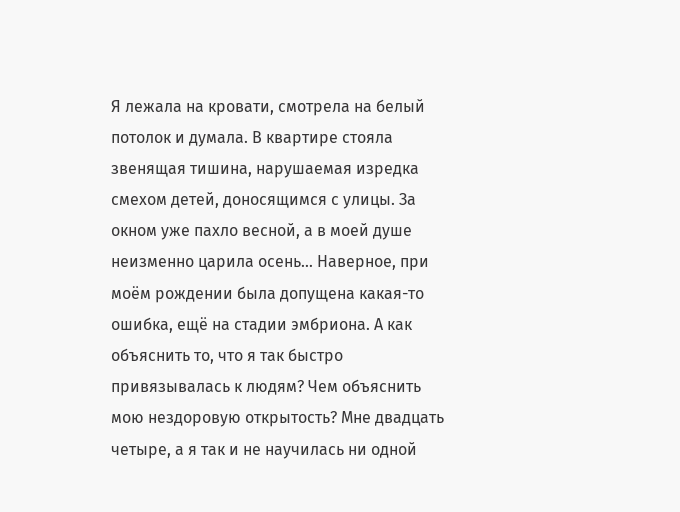Я лежала на кровати, смотрела на белый потолок и думала. В квартире стояла звенящая тишина, нарушаемая изредка смехом детей, доносящимся с улицы. За окном уже пахло весной, а в моей душе неизменно царила осень… Наверное, при моём рождении была допущена какая-то ошибка, ещё на стадии эмбриона. А как объяснить то, что я так быстро привязывалась к людям? Чем объяснить мою нездоровую открытость? Мне двадцать четыре, а я так и не научилась ни одной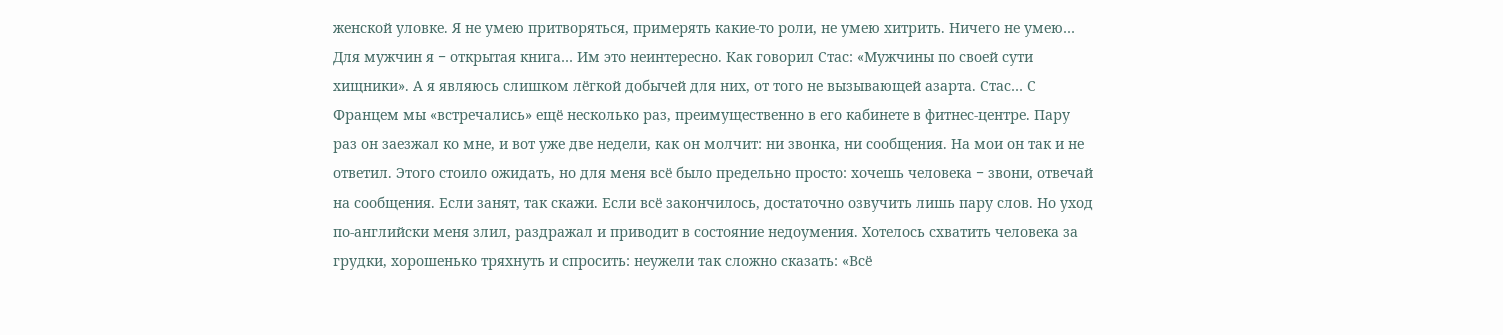женской уловке. Я не умею притворяться, примерять какие-то роли, не умею хитрить. Ничего не умею… Для мужчин я − открытая книга… Им это неинтересно. Как говорил Стас: «Мужчины по своей сути хищники». А я являюсь слишком лёгкой добычей для них, от того не вызывающей азарта. Стас… С Францем мы «встречались» ещё несколько раз, преимущественно в его кабинете в фитнес-центре. Пару раз он заезжал ко мне, и вот уже две недели, как он молчит: ни звонка, ни сообщения. На мои он так и не ответил. Этого стоило ожидать, но для меня всё было предельно просто: хочешь человека − звони, отвечай на сообщения. Если занят, так скажи. Если всё закончилось, достаточно озвучить лишь пару слов. Но уход по-английски меня злил, раздражал и приводит в состояние недоумения. Хотелось схватить человека за грудки, хорошенько тряхнуть и спросить: неужели так сложно сказать: «Всё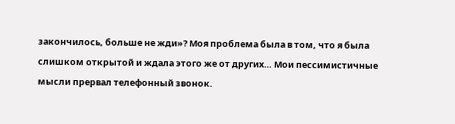закончилось, больше не жди»? Моя проблема была в том, что я была слишком открытой и ждала этого же от других… Мои пессимистичные мысли прервал телефонный звонок.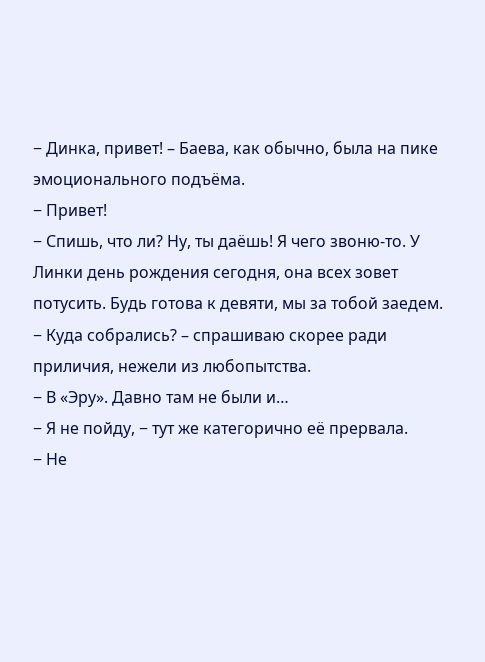− Динка, привет! – Баева, как обычно, была на пике эмоционального подъёма.
− Привет!
− Спишь, что ли? Ну, ты даёшь! Я чего звоню-то. У Линки день рождения сегодня, она всех зовет потусить. Будь готова к девяти, мы за тобой заедем.
− Куда собрались? – спрашиваю скорее ради приличия, нежели из любопытства.
− В «Эру». Давно там не были и…
− Я не пойду, − тут же категорично её прервала.
− Не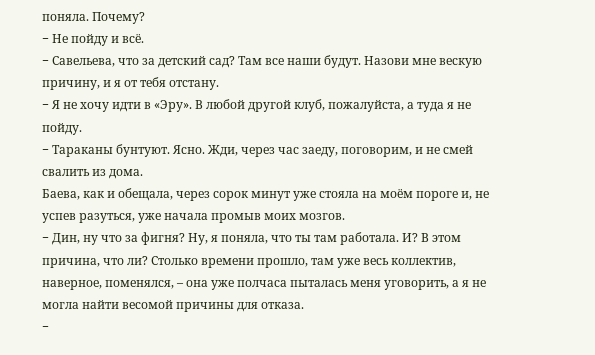поняла. Почему?
− Не пойду и всё.
− Савельева, что за детский сад? Там все наши будут. Назови мне вескую причину, и я от тебя отстану.
− Я не хочу идти в «Эру». В любой другой клуб, пожалуйста, а туда я не пойду.
− Тараканы бунтуют. Ясно. Жди, через час заеду, поговорим, и не смей свалить из дома.
Баева, как и обещала, через сорок минут уже стояла на моём пороге и, не успев разуться, уже начала промыв моих мозгов.
− Дин, ну что за фигня? Ну, я поняла, что ты там работала. И? В этом причина, что ли? Столько времени прошло, там уже весь коллектив, наверное, поменялся, – она уже полчаса пыталась меня уговорить, а я не могла найти весомой причины для отказа.
−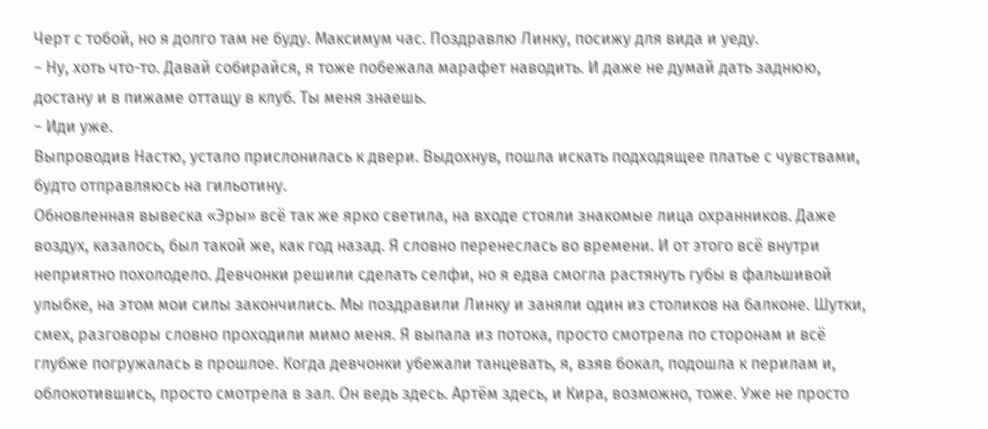Черт с тобой, но я долго там не буду. Максимум час. Поздравлю Линку, посижу для вида и уеду.
− Ну, хоть что-то. Давай собирайся, я тоже побежала марафет наводить. И даже не думай дать заднюю, достану и в пижаме оттащу в клуб. Ты меня знаешь.
− Иди уже.
Выпроводив Настю, устало прислонилась к двери. Выдохнув, пошла искать подходящее платье с чувствами, будто отправляюсь на гильотину.
Обновленная вывеска «Эры» всё так же ярко светила, на входе стояли знакомые лица охранников. Даже воздух, казалось, был такой же, как год назад. Я словно перенеслась во времени. И от этого всё внутри неприятно похолодело. Девчонки решили сделать селфи, но я едва смогла растянуть губы в фальшивой улыбке, на этом мои силы закончились. Мы поздравили Линку и заняли один из столиков на балконе. Шутки, смех, разговоры словно проходили мимо меня. Я выпала из потока, просто смотрела по сторонам и всё глубже погружалась в прошлое. Когда девчонки убежали танцевать, я, взяв бокал, подошла к перилам и, облокотившись, просто смотрела в зал. Он ведь здесь. Артём здесь, и Кира, возможно, тоже. Уже не просто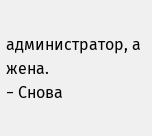администратор, а жена.
− Снова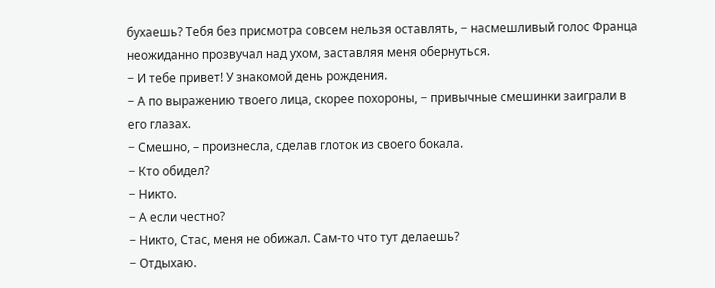бухаешь? Тебя без присмотра совсем нельзя оставлять, − насмешливый голос Франца неожиданно прозвучал над ухом, заставляя меня обернуться.
− И тебе привет! У знакомой день рождения.
− А по выражению твоего лица, скорее похороны, − привычные смешинки заиграли в его глазах.
− Смешно, – произнесла, сделав глоток из своего бокала.
− Кто обидел?
− Никто.
− А если честно?
− Никто, Стас, меня не обижал. Сам-то что тут делаешь?
− Отдыхаю.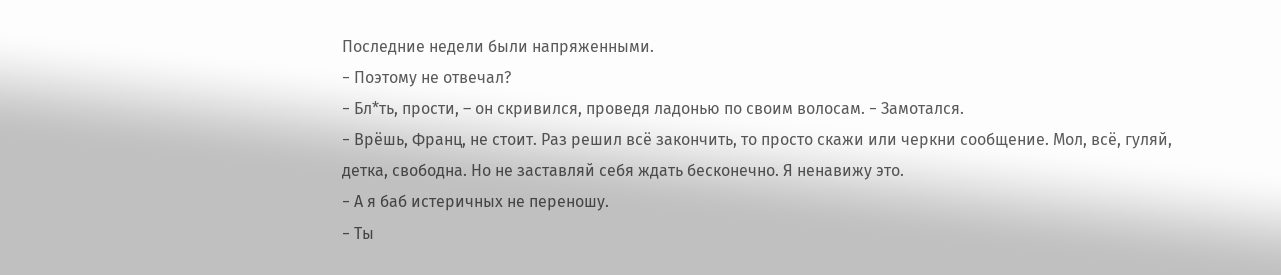Последние недели были напряженными.
− Поэтому не отвечал?
− Бл*ть, прости, – он скривился, проведя ладонью по своим волосам. − Замотался.
− Врёшь, Франц, не стоит. Раз решил всё закончить, то просто скажи или черкни сообщение. Мол, всё, гуляй, детка, свободна. Но не заставляй себя ждать бесконечно. Я ненавижу это.
− А я баб истеричных не переношу.
− Ты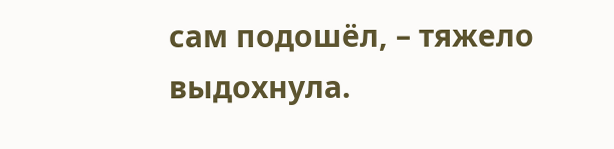сам подошёл, – тяжело выдохнула.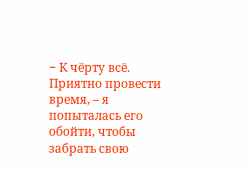− К чёрту всё. Приятно провести время, – я попыталась его обойти, чтобы забрать свою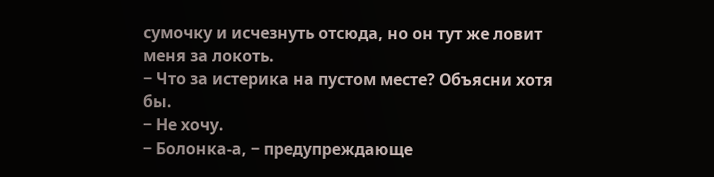сумочку и исчезнуть отсюда, но он тут же ловит меня за локоть.
− Что за истерика на пустом месте? Объясни хотя бы.
− Не хочу.
− Болонка-а, − предупреждающе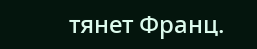тянет Франц.